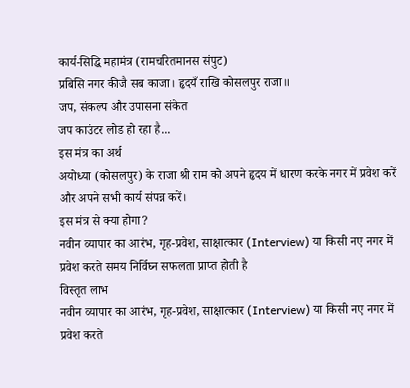कार्य-सिद्धि महामंत्र (रामचरितमानस संपुट)
प्रबिसि नगर कीजै सब काजा। हृदयँ राखि कोसलपुर राजा॥
जप, संकल्प और उपासना संकेत
जप काउंटर लोड हो रहा है...
इस मंत्र का अर्थ
अयोध्या (कोसलपुर) के राजा श्री राम को अपने हृदय में धारण करके नगर में प्रवेश करें और अपने सभी कार्य संपन्न करें।
इस मंत्र से क्या होगा?
नवीन व्यापार का आरंभ, गृह-प्रवेश, साक्षात्कार (Interview) या किसी नए नगर में प्रवेश करते समय निर्विघ्न सफलता प्राप्त होती है
विस्तृत लाभ
नवीन व्यापार का आरंभ, गृह-प्रवेश, साक्षात्कार (Interview) या किसी नए नगर में प्रवेश करते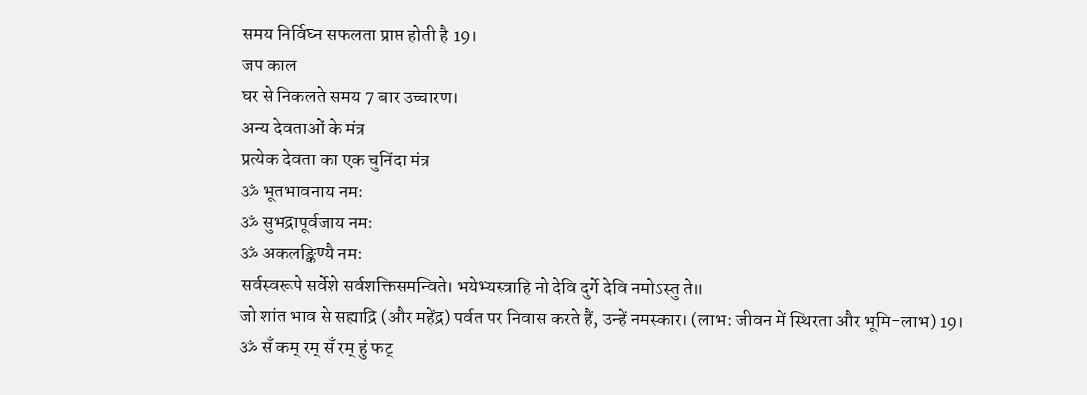समय निर्विघ्न सफलता प्राप्त होती है 19।
जप काल
घर से निकलते समय 7 बार उच्चारण।
अन्य देवताओं के मंत्र
प्रत्येक देवता का एक चुनिंदा मंत्र
ॐ भूतभावनाय नमः
ॐ सुभद्रापूर्वजाय नमः
ॐ अकलङ्किण्यै नमः
सर्वस्वरूपे सर्वेशे सर्वशक्तिसमन्विते। भयेभ्यस्त्राहि नो देवि दुर्गे देवि नमोऽस्तु ते॥
जो शांत भाव से सह्याद्रि (और महेंद्र) पर्वत पर निवास करते हैं, उन्हें नमस्कार। (लाभ: जीवन में स्थिरता और भूमि-लाभ) 19।
ॐ सँ कम् रम् सँ रम् हुं फट्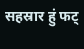सहस्रार हुं फट्